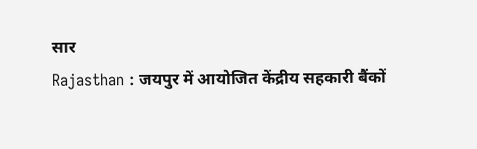सार
Rajasthan : जयपुर में आयोजित केंद्रीय सहकारी बैंकों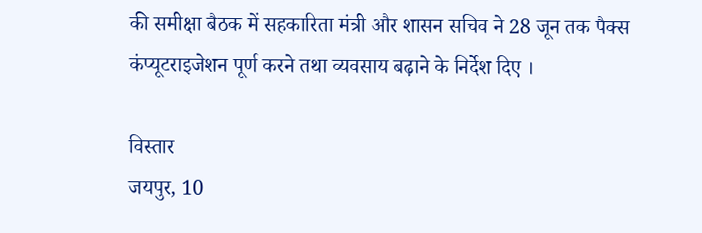की समीक्षा बैठक में सहकारिता मंत्री और शासन सचिव ने 28 जून तक पैक्स कंप्यूटराइजेशन पूर्ण करने तथा व्यवसाय बढ़ाने के निर्देश दिए ।

विस्तार
जयपुर, 10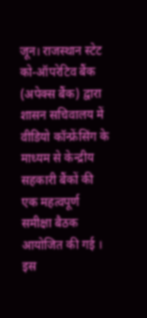जून। राजस्थान स्टेट को-ऑपरेटिव बैंक (अपेक्स बैंक) द्वारा शासन सचिवालय में वीडियो कॉन्फ्रेंसिंग के माध्यम से केन्द्रीय सहकारी बैंकों की एक महत्वपूर्ण समीक्षा बैठक आयोजित की गई । इस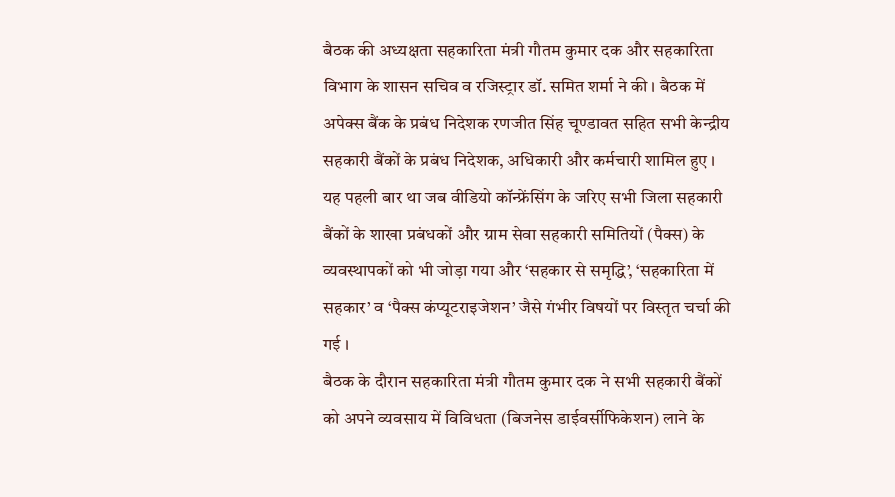बैठक की अध्यक्षता सहकारिता मंत्री गौतम कुमार दक और सहकारिता विभाग के शासन सचिव व रजिस्ट्रार डॉ. समित शर्मा ने की । बैठक में अपेक्स बैंक के प्रबंध निदेशक रणजीत सिंह चूण्डावत सहित सभी केन्द्रीय सहकारी बैंकों के प्रबंध निदेशक, अधिकारी और कर्मचारी शामिल हुए । यह पहली बार था जब वीडियो कॉन्फ्रेंसिंग के जरिए सभी जिला सहकारी बैंकों के शाखा प्रबंधकों और ग्राम सेवा सहकारी समितियों (पैक्स) के व्यवस्थापकों को भी जोड़ा गया और ‘सहकार से समृद्धि’, ‘सहकारिता में सहकार’ व ‘पैक्स कंप्यूटराइजेशन’ जैसे गंभीर विषयों पर विस्तृत चर्चा की गई ।
बैठक के दौरान सहकारिता मंत्री गौतम कुमार दक ने सभी सहकारी बैंकों को अपने व्यवसाय में विविधता (बिजनेस डाईवर्सीफिकेशन) लाने के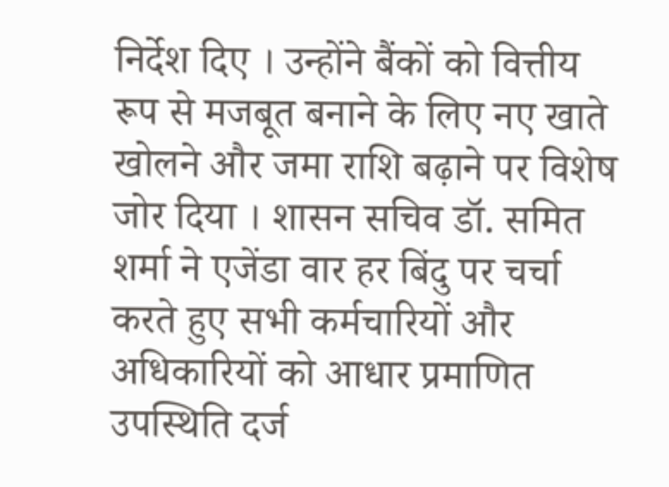निर्देश दिए । उन्होंने बैंकों को वित्तीय रूप से मजबूत बनाने के लिए नए खाते खोलने और जमा राशि बढ़ाने पर विशेष जोर दिया । शासन सचिव डॉ. समित शर्मा ने एजेंडा वार हर बिंदु पर चर्चा करते हुए सभी कर्मचारियों और अधिकारियों को आधार प्रमाणित उपस्थिति दर्ज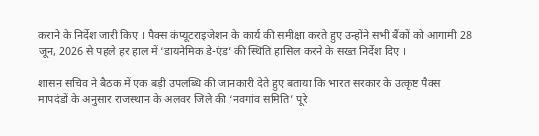कराने के निर्देश जारी किए । पैक्स कंप्यूटराइजेशन के कार्य की समीक्षा करते हुए उन्होंने सभी बैंकों को आगामी 28 जून, 2026 से पहले हर हाल में ‘डायनेमिक डे-एंड’ की स्थिति हासिल करने के सख्त निर्देश दिए ।

शासन सचिव ने बैठक में एक बड़ी उपलब्धि की जानकारी देते हुए बताया कि भारत सरकार के उत्कृष्ट पैक्स मापदंडों के अनुसार राजस्थान के अलवर जिले की ‘नवगांव समिति’ पूरे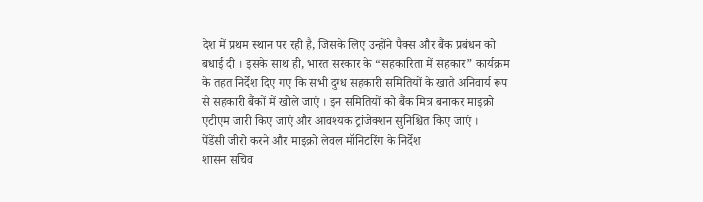देश में प्रथम स्थान पर रही है, जिसके लिए उन्होंने पैक्स और बैंक प्रबंधन को बधाई दी । इसके साथ ही, भारत सरकार के “सहकारिता में सहकार” कार्यक्रम के तहत निर्देश दिए गए कि सभी दुग्ध सहकारी समितियों के खाते अनिवार्य रूप से सहकारी बैंकों में खोले जाएं । इन समितियों को बैंक मित्र बनाकर माइक्रो एटीएम जारी किए जाएं और आवश्यक ट्रांजेक्शन सुनिश्चित किए जाएं ।
पेंडेंसी जीरो करने और माइक्रो लेवल मॉनिटरिंग के निर्देश
शासन सचिव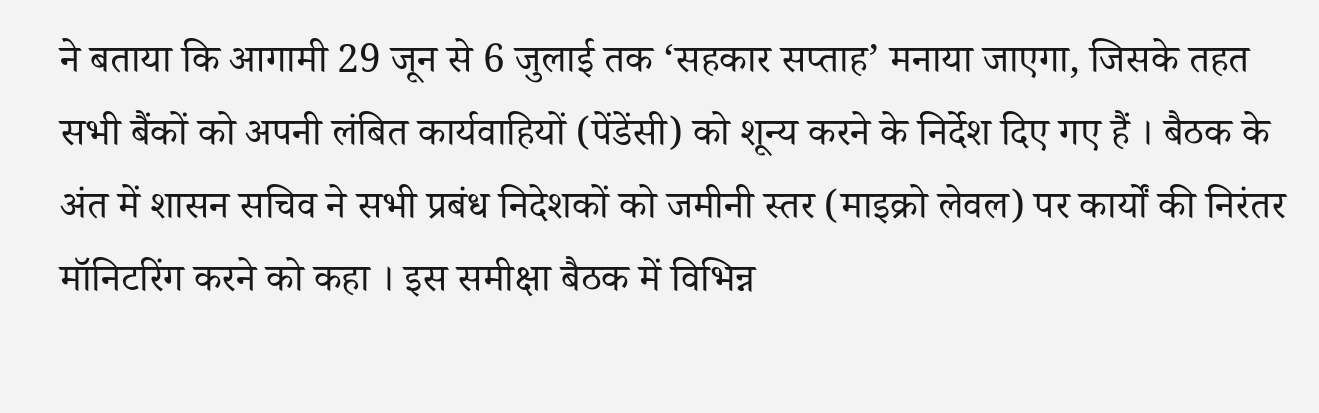ने बताया कि आगामी 29 जून से 6 जुलाई तक ‘सहकार सप्ताह’ मनाया जाएगा, जिसके तहत सभी बैंकों को अपनी लंबित कार्यवाहियों (पेंडेंसी) को शून्य करने के निर्देश दिए गए हैं । बैठक के अंत में शासन सचिव ने सभी प्रबंध निदेशकों को जमीनी स्तर (माइक्रो लेवल) पर कार्यों की निरंतर मॉनिटरिंग करने को कहा । इस समीक्षा बैठक में विभिन्न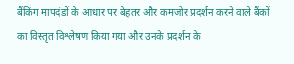बैंकिंग मापदंडों के आधार पर बेहतर और कमजोर प्रदर्शन करने वाले बैंकों का विस्तृत विश्लेषण किया गया और उनके प्रदर्शन के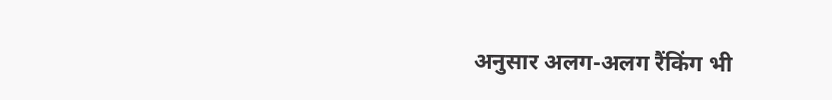अनुसार अलग-अलग रैंकिंग भी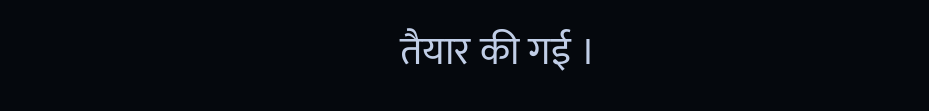तैयार की गई ।